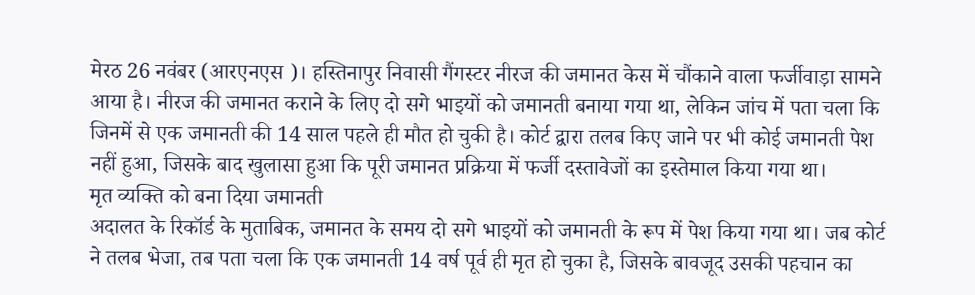मेरठ 26 नवंबर (आरएनएस )। हस्तिनापुर निवासी गैंगस्टर नीरज की जमानत केस में चौंकाने वाला फर्जीवाड़ा सामने आया है। नीरज की जमानत कराने के लिए दो सगे भाइयों को जमानती बनाया गया था, लेकिन जांच में पता चला कि जिनमें से एक जमानती की 14 साल पहले ही मौत हो चुकी है। कोर्ट द्वारा तलब किए जाने पर भी कोई जमानती पेश नहीं हुआ, जिसके बाद खुलासा हुआ कि पूरी जमानत प्रक्रिया में फर्जी दस्तावेजों का इस्तेमाल किया गया था।
मृत व्यक्ति को बना दिया जमानती
अदालत के रिकॉर्ड के मुताबिक, जमानत के समय दो सगे भाइयों को जमानती के रूप में पेश किया गया था। जब कोर्ट ने तलब भेजा, तब पता चला कि एक जमानती 14 वर्ष पूर्व ही मृत हो चुका है, जिसके बावजूद उसकी पहचान का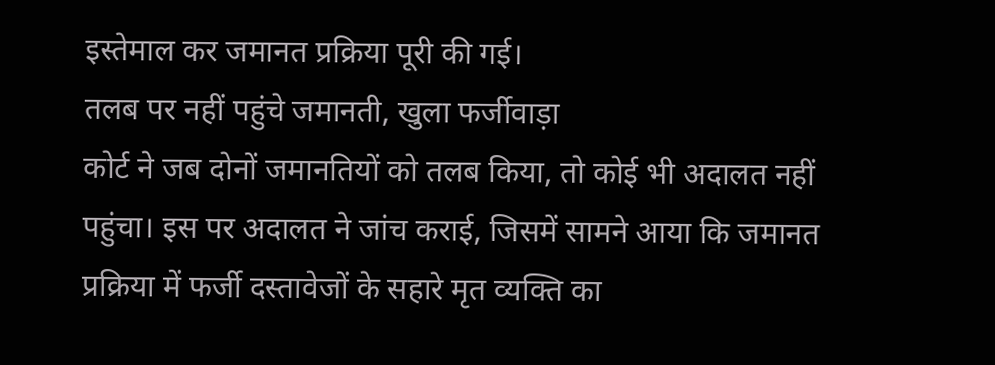इस्तेमाल कर जमानत प्रक्रिया पूरी की गई।
तलब पर नहीं पहुंचे जमानती, खुला फर्जीवाड़ा
कोर्ट ने जब दोनों जमानतियों को तलब किया, तो कोई भी अदालत नहीं पहुंचा। इस पर अदालत ने जांच कराई, जिसमें सामने आया कि जमानत प्रक्रिया में फर्जी दस्तावेजों के सहारे मृत व्यक्ति का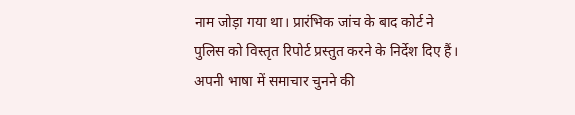नाम जोड़ा गया था। प्रारंभिक जांच के बाद कोर्ट ने पुलिस को विस्तृत रिपोर्ट प्रस्तुत करने के निर्देश दिए हैं।
अपनी भाषा में समाचार चुनने की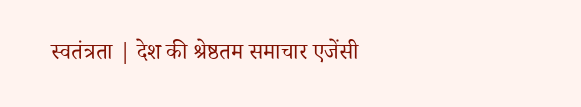स्वतंत्रता | देश की श्रेष्ठतम समाचार एजेंसी